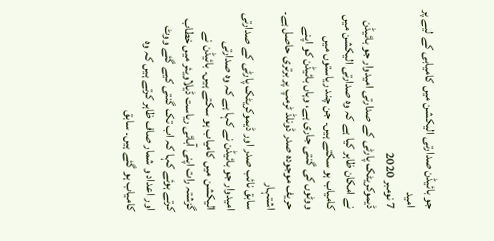جو بائيڈن صدارتی اليکشن ميں کاميابی کے ليے پر اميد
7 نومبر 2020
ڈيموکريٹک پارٹی کے صدارتی اميدوار جو بائيڈن نے امکان ظاہر کيا ہے کہ وہ صدارتی اليکشن ميں کامياب ہو سکتے ہيں۔ جن چند رياستوں ميں ووٹوں کی گنتی جاری ہے، وہاں بائيڈن کو اپنے حريف موجودہ صدر ڈونلڈ ٹرمپ پر برتری حاصل ہے۔
اشتہار
سابق نائب صدر اور ڈيموکريٹک پارٹی کے صدارتی اميدوار جو بائيڈن نے کہا ہے کہ وہ صدارتی اليکشن ميں کامياب ہو سکتے ہيں۔ بائيڈن نے گزشتہ رات اپنی آبائی رياست ڈيلاويئر ميں خطاب کرتے ہوئے کہا کہ اب تک گنتی کيے گئے ووٹ اور اعداد و شمار صاف ظاہر کرتے ہيں کہ وہ کامياب ہو گئے ہيں۔ سابق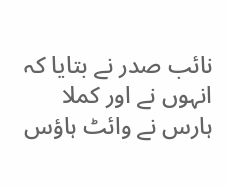نائب صدر نے بتايا کہ انہوں نے اور کملا ہارس نے وائٹ ہاؤس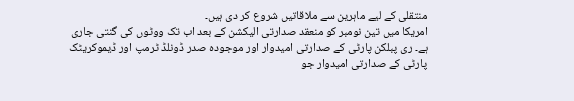منتقلی کے ليے ماہرين سے ملاقاتيں شروع کر دی ہيں۔
امريکا ميں تين نومبر کو منعقد صدارتی اليکشن کے بعد اب تک ووٹوں کی گنتی جاری ہے۔ ری پبلکن پارٹی کے صدارتی اميدوار اور موجودہ صدر ڈونلڈ ٹرمپ اور ڈيموکريٹک پارٹی کے صدارتی اميدوار جو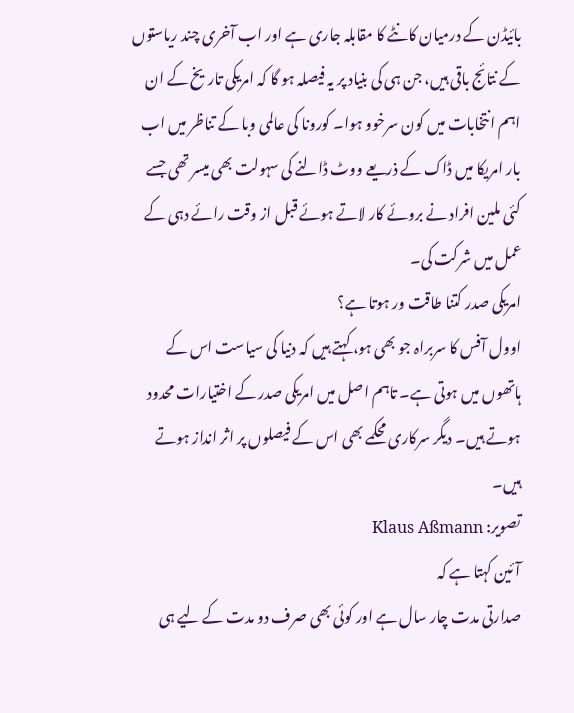بائيڈن کے درميان کانٹے کا مقابلہ جاری ہے اور اب آخری چند رياستوں کے نتائج باقی ہيں، جن ہی کی بنياد پر يہ فيصلہ ہو گا کہ امريکی تاريخ کے ان اہم انتخابات ميں کون سرخوو ہوا۔ کورونا کی عالمی وبا کے تناظر ميں اب بار امريکا ميں ڈاک کے ذريعے ووٹ ڈالنے کی سہولت بھی ميسر تھی جسے کئی ملين افراد نے بروئے کار لاتے ہوئے قبل از وقت رائے دہی کے عمل ميں شرکت کی۔
امریکی صدر کتنا طاقت ور ہوتا ہے؟
اوول آفس کا سربراہ جو بھی ہو، کہتے ہیں کہ دنیا کی سیاست اس کے ہاتھوں میں ہوتی ہے۔ تاہم اصل میں امریکی صدر کے اختیارات محدود ہوتے ہیں۔ دیگر سرکاری محکمے بھی اس کے فیصلوں پر اثر انداز ہوتے ہیں۔
تصویر: Klaus Aßmann
آئین کہتا ہے کہ
صدارتی مدت چار سال ہے اور کوئی بھی صرف دو مدت کے لیے ہی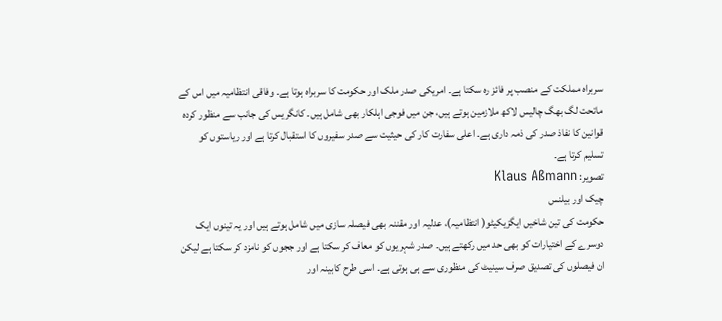سربراہ مملکت کے منصب پر فائز رہ سکتا ہے۔ امریکی صدر ملک اور حکومت کا سربراہ ہوتا ہے۔ وفاقی انتظامیہ میں اس کے ماتحت لگ بھگ چالیس لاکھ ملازمین ہوتے ہیں، جن میں فوجی اہلکار بھی شامل ہیں۔ کانگریس کی جانب سے منظور کردہ قوانین کا نفاذ صدر کی ذمہ داری ہے۔ اعلی سفارت کار کی حیثیت سے صدر سفیروں کا استقبال کرتا ہے اور ریاستوں کو تسلیم کرتا ہے۔
تصویر: Klaus Aßmann
چیک اور بیلنس
حکومت کی تین شاخیں ایگزیکیٹو( انتظامیہ)، عدلیہ اور مقننہ بھی فیصلہ سازی میں شامل ہوتے ہیں اور یہ تینوں ایک دوسرے کے اختیارات کو بھی حد میں رکھتے ہیں۔ صدر شہریوں کو معاف کر سکتا ہے اور ججوں کو نامزد کر سکتا ہے لیکن ان فیصلوں کی تصدیق صرف سینیٹ کی منظوری سے ہی ہوتی ہے۔ اسی طرح کابینہ اور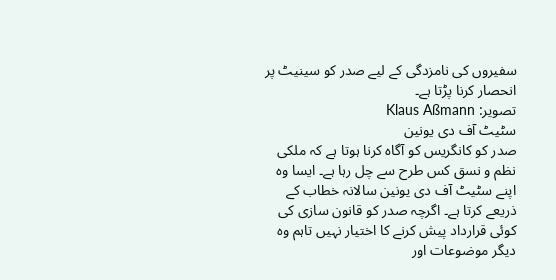سفیروں کی نامزدگی کے لیے صدر کو سینیٹ پر انحصار کرنا پڑتا ہے۔
تصویر: Klaus Aßmann
سٹیٹ آف دی یونین
صدر کو کانگریس کو آگاہ کرنا ہوتا ہے کہ ملکی نظم و نسق کس طرح سے چل رہا ہے۔ ایسا وہ اپنے سٹیٹ آف دی یونین سالانہ خطاب کے ذریعے کرتا ہے۔ اگرچہ صدر کو قانون سازی کی کوئی قرارداد پیش کرنے کا اختیار نہیں تاہم وہ دیگر موضوعات اور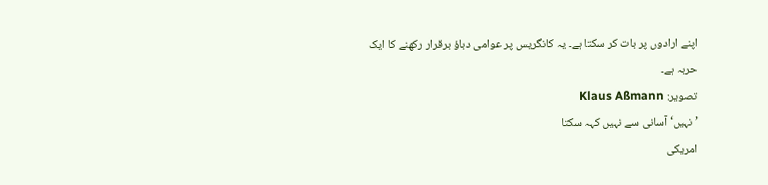اپنے ارادوں پر بات کر سکتا ہے۔ یہ کانگریس پر عوامی دباؤ برقرار رکھنے کا ایک حربہ ہے۔
تصویر: Klaus Aßmann
’نہیں‘ آسانی سے نہیں کہہ سکتا
امریکی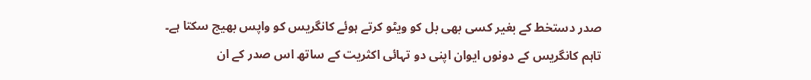صدر دستخط کے بغیر کسی بھی بل کو ویٹو کرتے ہوئے کانگریس کو واپس بھیج سکتا ہے۔ تاہم کانگریس کے دونوں ایوان اپنی دو تہائی اکثریت کے ساتھ اس صدر کے ان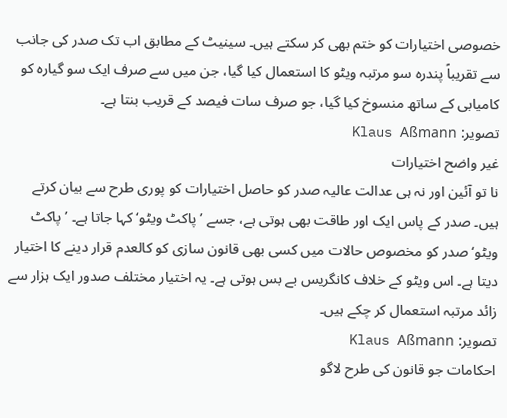خصوصی اختیارات کو ختم بھی کر سکتے ہیں۔ سینیٹ کے مطابق اب تک صدر کی جانب سے تقریباً پندرہ سو مرتبہ ویٹو کا استعمال کیا گیا، جن میں سے صرف ایک سو گیارہ کو کامیابی کے ساتھ منسوخ کیا گیا، جو صرف سات فیصد کے قریب بنتا ہے۔
تصویر: Klaus Aßmann
غیر واضح اختیارات
نا تو آئین اور نہ ہی عدالت عالیہ صدر کو حاصل اختیارات کو پوری طرح سے بیان کرتے ہیں۔ صدر کے پاس ایک اور طاقت بھی ہوتی ہے، جسے ’پاکٹ ویٹو‘ کہا جاتا ہے۔ ’پاکٹ ویٹو‘ صدر کو مخصوص حالات میں کسی بھی قانون سازی کو کالعدم قرار دینے کا اختیار دیتا ہے۔ اس ویٹو کے خلاف کانگریس بے بس ہوتی ہے۔ یہ اختیار مختلف صدور ایک ہزار سے زائد مرتبہ استعمال کر چکے ہیں۔
تصویر: Klaus Aßmann
احکامات جو قانون کی طرح لاگو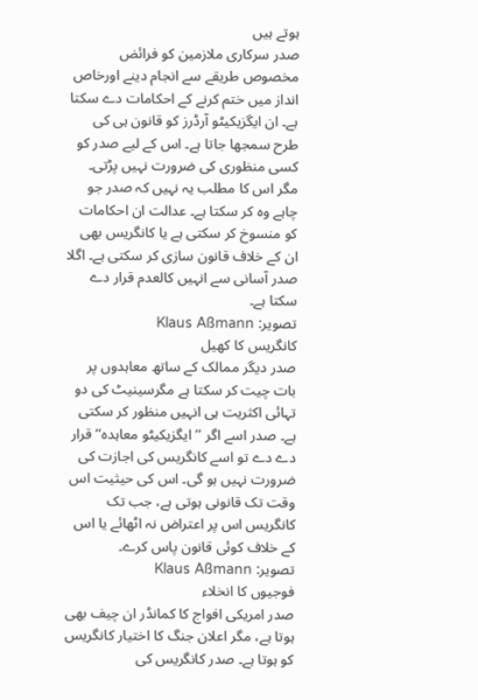ہوتے ہیں
صدر سرکاری ملازمین کو فرائض مخصوص طریقے سے انجام دینے اورخاص انداز میں ختم کرنے کے احکامات دے سکتا ہے۔ ان ایگزیکیٹو آرڈرز کو قانون ہی کی طرح سمجھا جاتا ہے۔ اس کے لیے صدر کو کسی منظوری کی ضرورت نہیں پڑتی۔ مگر اس کا مطلب یہ نہیں کہ صدر جو چاہے وہ کر سکتا ہے۔ عدالت ان احکامات کو منسوخ کر سکتی ہے یا کانگریس بھی ان کے خلاف قانون سازی کر سکتی ہے۔ اگلا صدر آسانی سے انہیں کالعدم قرار دے سکتا ہے۔
تصویر: Klaus Aßmann
کانگریس کا کھیل
صدر دیگر ممالک کے ساتھ معاہدوں پر بات چیت کر سکتا ہے مگرسینیٹ کی دو تہائی اکثریت ہی انہیں منظور کر سکتی ہے۔ صدر اسے اگر ’’ایگزیکیٹو معاہدہ‘‘ قرار دے دے تو اسے کانگریس کی اجازت کی ضرورت نہیں ہو گی۔ اس کی حیثیت اس وقت تک قانونی ہوتی ہے، جب تک کانگریس اس پر اعتراض نہ اٹھائے یا اس کے خلاف کوئی قانون پاس کرے۔
تصویر: Klaus Aßmann
فوجیوں کا انخلاء
صدر امریکی افواج کا کمانڈر ان چیف بھی ہوتا ہے، مگر اعلان جنگ کا اختیار کانگریس کو ہوتا ہے۔ صدر کانگریس کی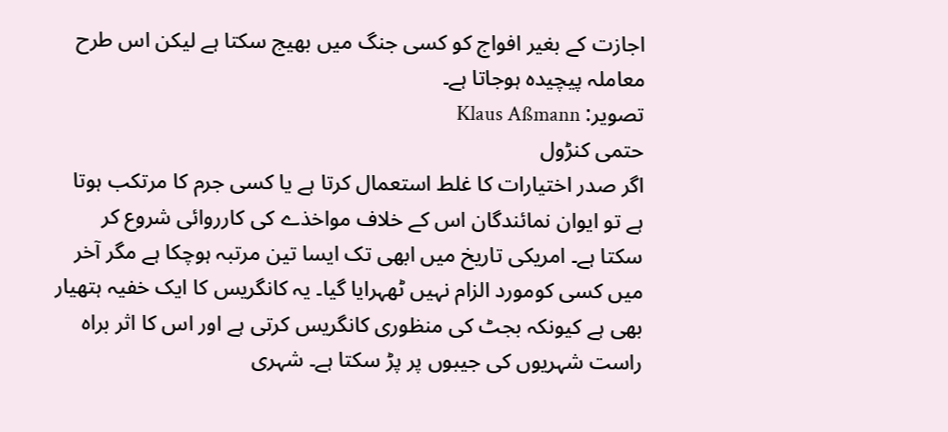اجازت کے بغیر افواج کو کسی جنگ میں بھیج سکتا ہے لیکن اس طرح معاملہ پیچیدہ ہوجاتا ہے۔
تصویر: Klaus Aßmann
حتمی کنڑول
اگر صدر اختیارات کا غلط استعمال کرتا ہے یا کسی جرم کا مرتکب ہوتا ہے تو ایوان نمائندگان اس کے خلاف مواخذے کی کارروائی شروع کر سکتا ہے۔ امریکی تاریخ میں ابھی تک ایسا تین مرتبہ ہوچکا ہے مگر آخر میں کسی کومورد الزام نہیں ٹھہرایا گیا۔ یہ کانگریس کا ایک خفیہ ہتھیار بھی ہے کیونکہ بجٹ کی منظوری کانگریس کرتی ہے اور اس کا اثر براہ راست شہریوں کی جیبوں پر پڑ سکتا ہے۔ شہری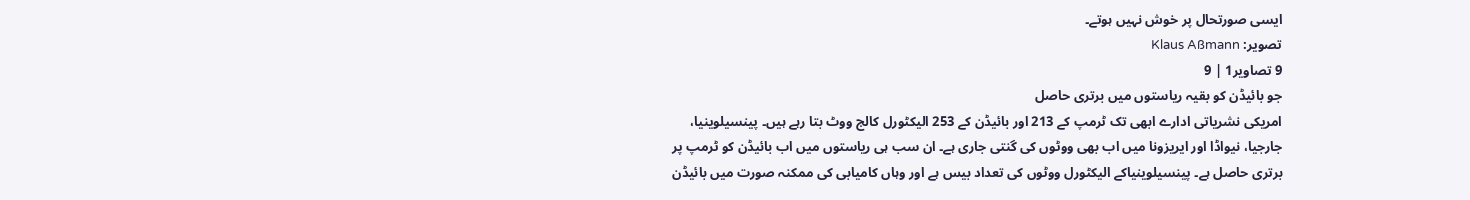ایسی صورتحال پر خوش نہیں ہوتے۔
تصویر: Klaus Aßmann
9 تصاویر1 | 9
جو بائيڈن کو بقيہ رياستوں ميں برتری حاصل
امريکی نشرياتی ادارے ابھی تک ٹرمپ کے 213 اور بائيڈن کے 253 اليکٹورل کالج ووٹ بتا رہے ہيں۔ پینسیلوینيا، جارجيا، نيواڈا اور ايريزونا ميں اب بھی ووٹوں کی گنتی جاری ہے۔ ان سب ہی رياستوں ميں اب بائيڈن کو ٹرمپ پر برتری حاصل ہے۔ پینسیلوینياکے اليکٹورل ووٹوں کی تعداد بيس ہے اور وہاں کاميابی کی ممکنہ صورت ميں بائيڈن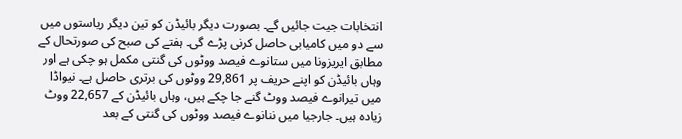انتخابات جيت جائيں گے۔ بصورت ديگر بائيڈن کو تين ديگر رياستوں ميں سے دو ميں کاميابی حاصل کرنی پڑے گی۔ ہفتے کی صبح کی صورتحال کے مطابق ايريزونا ميں ستانوے فيصد ووٹوں کی گنتی مکمل ہو چکی ہے اور وہاں بائيڈن کو اپنے حريف پر 29,861 ووٹوں کی برتری حاصل ہے۔ نيواڈا ميں تيرانوے فيصد ووٹ گنے جا چکے ہيں، وہاں بائيڈن کے 22,657 ووٹ زيادہ ہيں۔ جارجيا ميں ننانوے فيصد ووٹوں کی گنتی کے بعد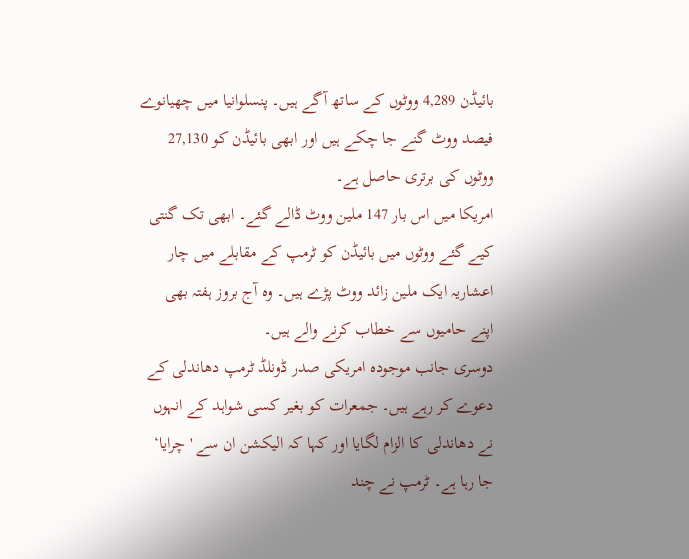بائيڈن 4,289 ووٹوں کے ساتھ آگے ہيں۔ پنسلوانيا ميں چھيانوے فيصد ووٹ گنے جا چکے ہيں اور ابھی بائيڈن کو 27,130 ووٹوں کی برتری حاصل ہے۔
امريکا ميں اس بار 147 ملين ووٹ ڈالے گئے۔ ابھی تک گنتی کيے گئے ووٹوں ميں بائيڈن کو ٹرمپ کے مقابلے ميں چار اعشاريہ ايک ملين زائد ووٹ پڑے ہيں۔ وہ آج بروز ہفتہ بھی اپنے حاميوں سے خطاب کرنے والے ہيں۔
دوسری جانب موجودہ امريکی صدر ڈونلڈ ٹرمپ دھاندلی کے دعوے کر رہے ہيں۔ جمعرات کو بغير کسی شواہد کے انہوں نے دھاندلی کا الزام لگايا اور کہا کہ اليکشن ان سے 'چرايا‘ جا رہا ہے۔ ٹرمپ نے چند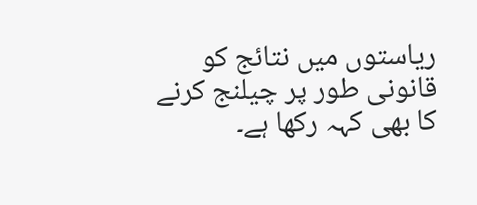رياستوں ميں نتائج کو قانونی طور پر چيلنج کرنے کا بھی کہہ رکھا ہے۔